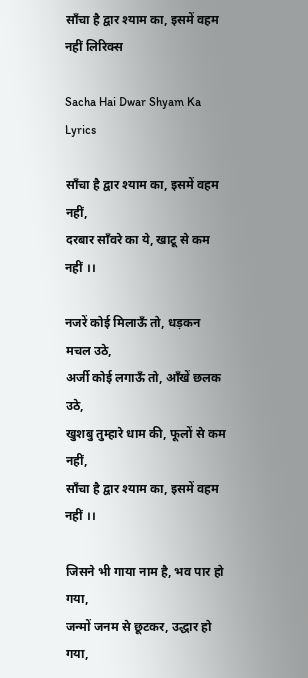साँचा है द्वार श्याम का, इसमें वहम नहीं लिरिक्स

Sacha Hai Dwar Shyam Ka Lyrics

साँचा है द्वार श्याम का, इसमें वहम नहीं,
दरबार साँवरे का ये, खाटू से कम नहीं ।।

नजरें कोई मिलाऊँ तो, धड़कन मचल उठे,
अर्जी कोई लगाऊँ तो, आँखें छलक उठे,
खुशबु तुम्हारे धाम की, फूलों से कम नहीं,
साँचा है द्वार श्याम का, इसमें वहम नहीं ।।

जिसने भी गाया नाम है, भव पार हो गया,
जन्मों जनम से छूटकर, उद्धार हो गया,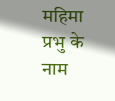महिमा प्रभु के नाम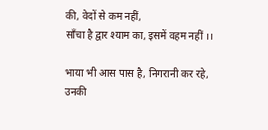की, वेदों से कम नहीं,
साँचा है द्वार श्याम का, इसमें वहम नहीं ।।

भाया भी आस पास है, निगरानी कर रहे,
उनकी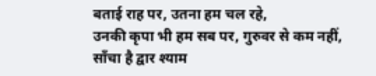बताई राह पर, उतना हम चल रहे,
उनकी कृपा भी हम सब पर, गुरुवर से कम नहीं,
साँचा है द्वार श्याम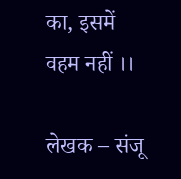का, इसमें वहम नहीं ।।

लेखक – संजू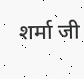शर्मा जी